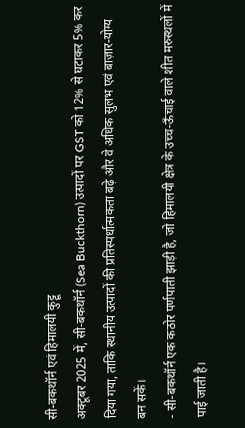सी-बकथॉर्न एवं हिमालयी कुट्टू
अक्टूबर 2025 में, सी-बकथॉर्न (Sea Buckthorn) उत्पादों पर GST को 12% से घटाकर 5% कर दिया गया, ताकि स्थानीय उत्पादों की प्रतिस्पर्धात्मकता बढ़े और वे अधिक सुलभ एवं बाज़ार-योग्य बन सकें।
- सी-बकथॉर्न एक कठोर पर्णपाती झाड़ी है, जो हिमालयी क्षेत्र के उच्च-ऊँचाई वाले शीत मरुस्थलों में पाई जाती है।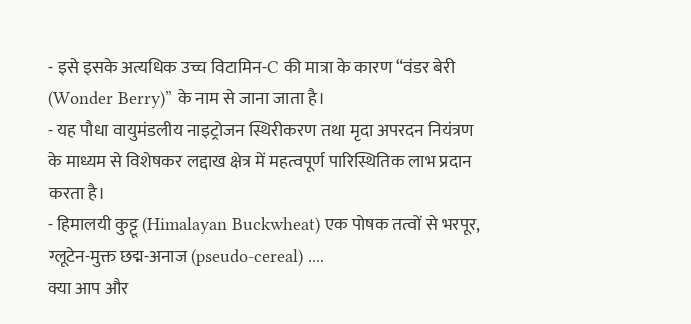- इसे इसके अत्यधिक उच्च विटामिन-C की मात्रा के कारण “वंडर बेरी (Wonder Berry)” के नाम से जाना जाता है।
- यह पौधा वायुमंडलीय नाइट्रोजन स्थिरीकरण तथा मृदा अपरदन नियंत्रण के माध्यम से विशेषकर लद्दाख क्षेत्र में महत्वपूर्ण पारिस्थितिक लाभ प्रदान करता है।
- हिमालयी कुट्टू (Himalayan Buckwheat) एक पोषक तत्वों से भरपूर, ग्लूटेन-मुक्त छद्म-अनाज (pseudo-cereal) ....
क्या आप और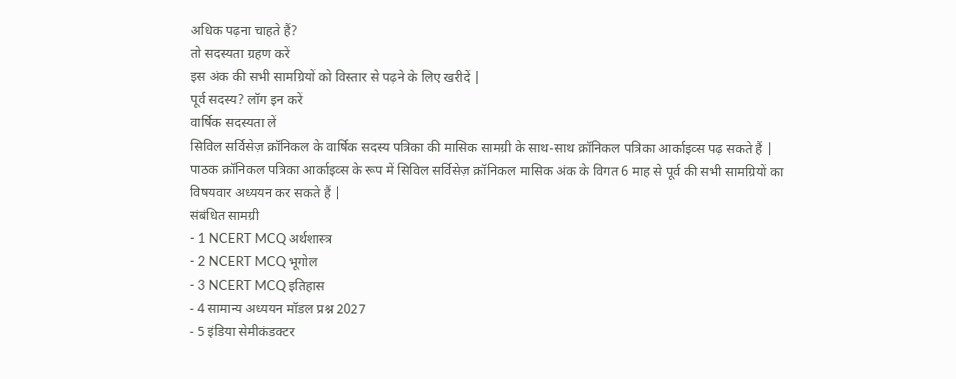अधिक पढ़ना चाहते हैं?
तो सदस्यता ग्रहण करें
इस अंक की सभी सामग्रियों को विस्तार से पढ़ने के लिए खरीदें |
पूर्व सदस्य? लॉग इन करें
वार्षिक सदस्यता लें
सिविल सर्विसेज़ क्रॉनिकल के वार्षिक सदस्य पत्रिका की मासिक सामग्री के साथ-साथ क्रॉनिकल पत्रिका आर्काइव्स पढ़ सकते हैं |
पाठक क्रॉनिकल पत्रिका आर्काइव्स के रूप में सिविल सर्विसेज़ क्रॉनिकल मासिक अंक के विगत 6 माह से पूर्व की सभी सामग्रियों का विषयवार अध्ययन कर सकते हैं |
संबंधित सामग्री
- 1 NCERT MCQ अर्थशास्त्र
- 2 NCERT MCQ भूगोल
- 3 NCERT MCQ इतिहास
- 4 सामान्य अध्ययन मॉडल प्रश्न 2027
- 5 इंडिया सेमीकंडक्टर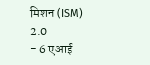मिशन (ISM) 2.0
- 6 एआई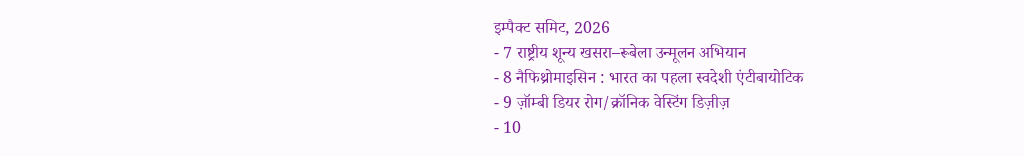इम्पैक्ट समिट, 2026
- 7 राष्ट्रीय शून्य खसरा–रूबेला उन्मूलन अभियान
- 8 नैफिथ्रोमाइसिन : भारत का पहला स्वदेशी एंटीबायोटिक
- 9 ज़ॉम्बी डियर रोग/क्रॉनिक वेस्टिंग डिज़ीज़
- 10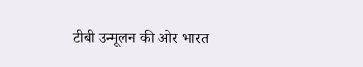टीबी उन्मूलन की ओर भारत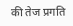की तेज प्रगति